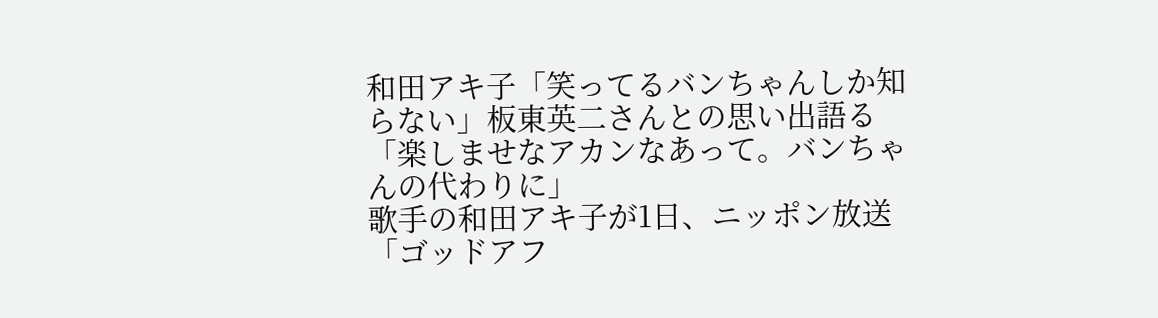和田アキ子「笑ってるバンちゃんしか知らない」板東英二さんとの思い出語る「楽しませなアカンなあって。バンちゃんの代わりに」
歌手の和田アキ子が1日、ニッポン放送「ゴッドアフ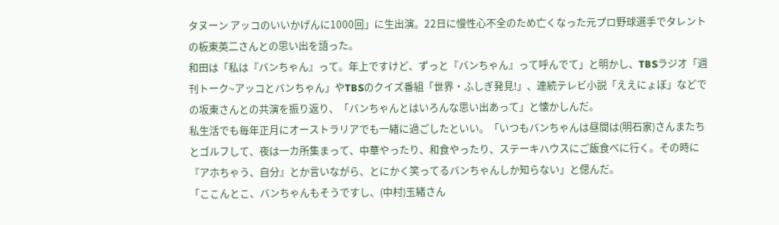タヌーン アッコのいいかげんに1000回」に生出演。22日に慢性心不全のため亡くなった元プロ野球選手でタレントの板東英二さんとの思い出を語った。
和田は「私は『バンちゃん』って。年上ですけど、ずっと『バンちゃん』って呼んでて」と明かし、TBSラジオ「週刊トーク~アッコとバンちゃん」やTBSのクイズ番組「世界・ふしぎ発見!」、連続テレビ小説「ええにょぼ」などでの坂東さんとの共演を振り返り、「バンちゃんとはいろんな思い出あって」と懐かしんだ。
私生活でも毎年正月にオーストラリアでも一緒に過ごしたといい。「いつもバンちゃんは昼間は(明石家)さんまたちとゴルフして、夜は一カ所集まって、中華やったり、和食やったり、ステーキハウスにご飯食べに行く。その時に『アホちゃう、自分』とか言いながら、とにかく笑ってるバンちゃんしか知らない」と偲んだ。
「ここんとこ、バンちゃんもそうですし、(中村)玉緒さん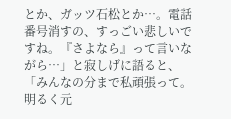とか、ガッツ石松とか…。電話番号消すの、すっごい悲しいですね。『さよなら』って言いながら…」と寂しげに語ると、「みんなの分まで私頑張って。明るく元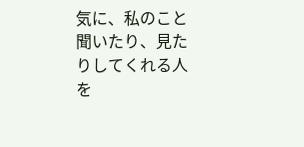気に、私のこと聞いたり、見たりしてくれる人を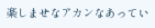楽しませなアカンなあってい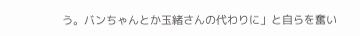う。バンちゃんとか玉緒さんの代わりに」と自らを奮い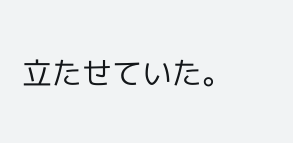立たせていた。